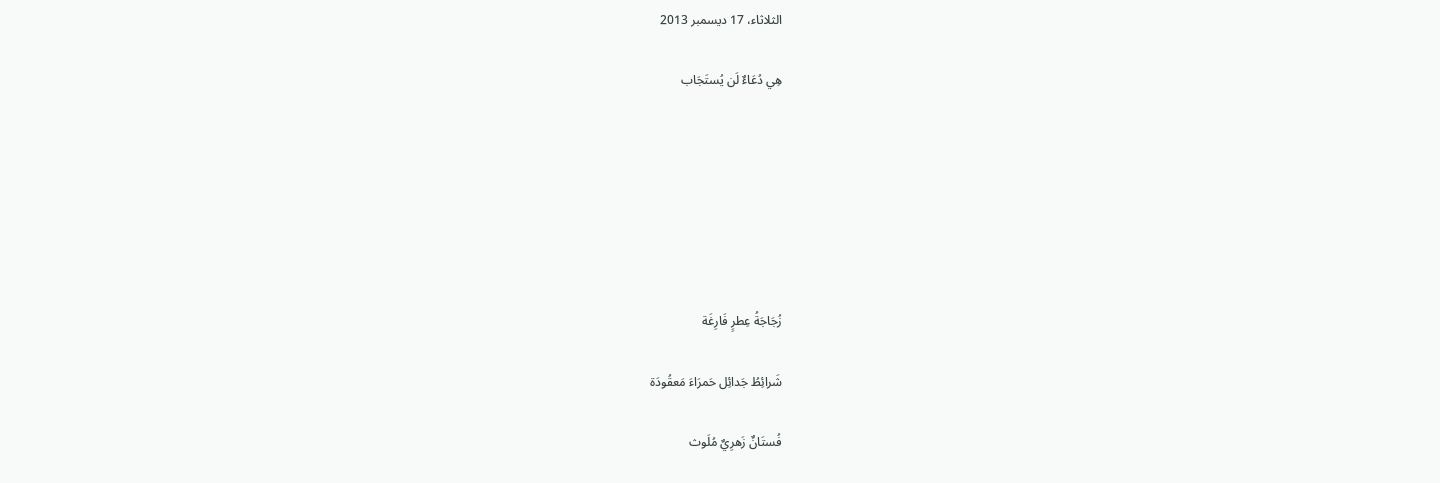الثلاثاء، 17 ديسمبر 2013

هِي دُعَاءٌ لَن يُستَجَاب







زُجَاجَةُ عِطرٍ فَارِغَة

شَرائِطُ جَدائِل حَمرَاءَ مَعقُودَة

فُستَانٌ زَهرِيٌ مُلَوث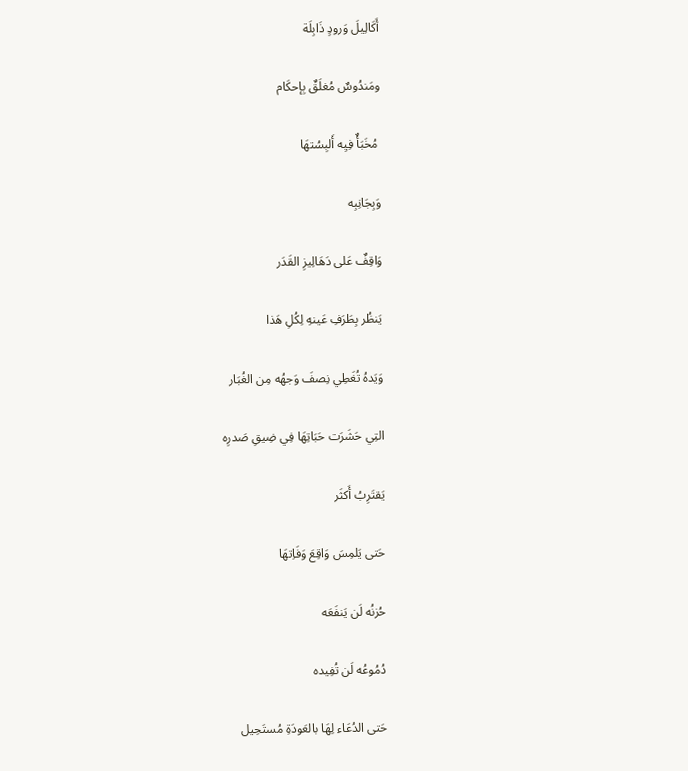أَكَالِيلَ وَرودٍ ذَابِلَة

ومَندُوسٌ مُغلَقٌ بِإحكَام

 مُخَبَأٌ فِيِه أَلبِسُتهَا

وَبِجَانِبِه

وَاقِفٌ عَلى دَهَالِيزِ القَدَر

يَنظُر بِطَرَفِ عَينهِ لِكُلِ هَذا

وَيَدهُ تُغَطِي نِصفَ وَجهُه مِن الغُبَار

التِي حَشَرَت حَبَاتِهَا فِي ضِيقِ صَدرِه

يَقتَرِبُ أَكثَر

حَتى يَلمِسَ وَاقِعَ وَفَاِتهَا

حُزنُه لَن يَنفَعَه

دُمُوعُه لَن تُفِيده

حَتى الدُعَاء لِهَا بالعَودَةِ مُستَحِيل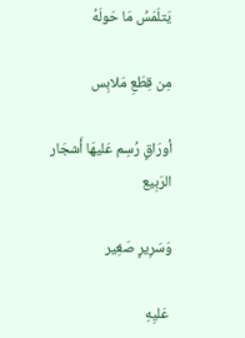يَتلَمَسُ مَا حَولَهُ

مِن قِطَعِ مَلابِس

أورَاقٍ رُسِم عَليهَا أَشجَار الرَبِيع

وَسَرِيرٍ صَغِير

 عَليِهِ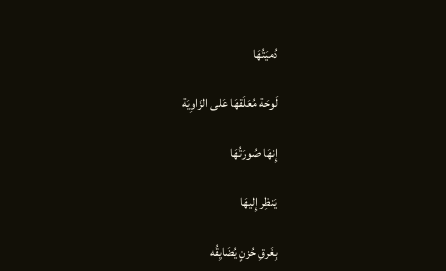دُميَتُهَا

لَوحَة مُعَلَقهَا عَلى الزَاوِيَة

إِنهَا صُورَتُهَا

يَنظِر إِليهَا

بِغَرقِ حُزنٍ يُضَايِقُه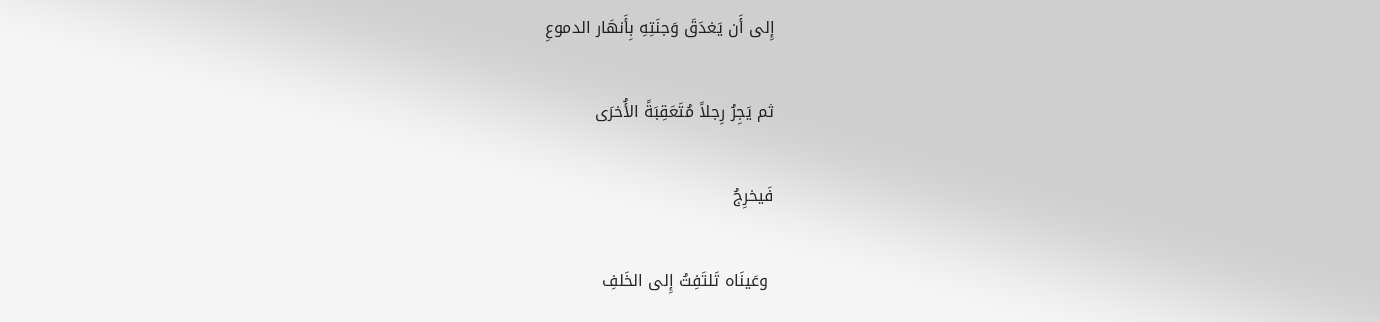إِلى أَن يَغدَقَ وَجنَتِهِ بِأَنهَار الدموعِ

ثم يَجِرُ رِجلاً مُتَعَقِبَةً الأُخرَى

فَيخرِجُ

 وعَينَاه تَلتَفِتُ إِلى الخَلفِ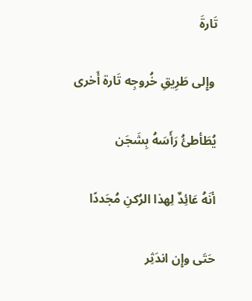تَارةَ

 وإِلى طَرِيقِ خُروجِه تَارة أَخرى

يُطَأطئُ رَأَسَهُ بِشَجَن

أنَهُ عَائِدٌ لِهذا الرُكنِ مُجَددًا

حَتَى وإِن اندَثِر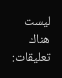ليست هناك تعليقات: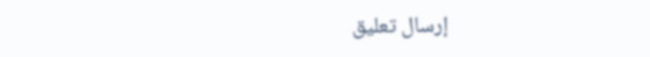إرسال تعليق